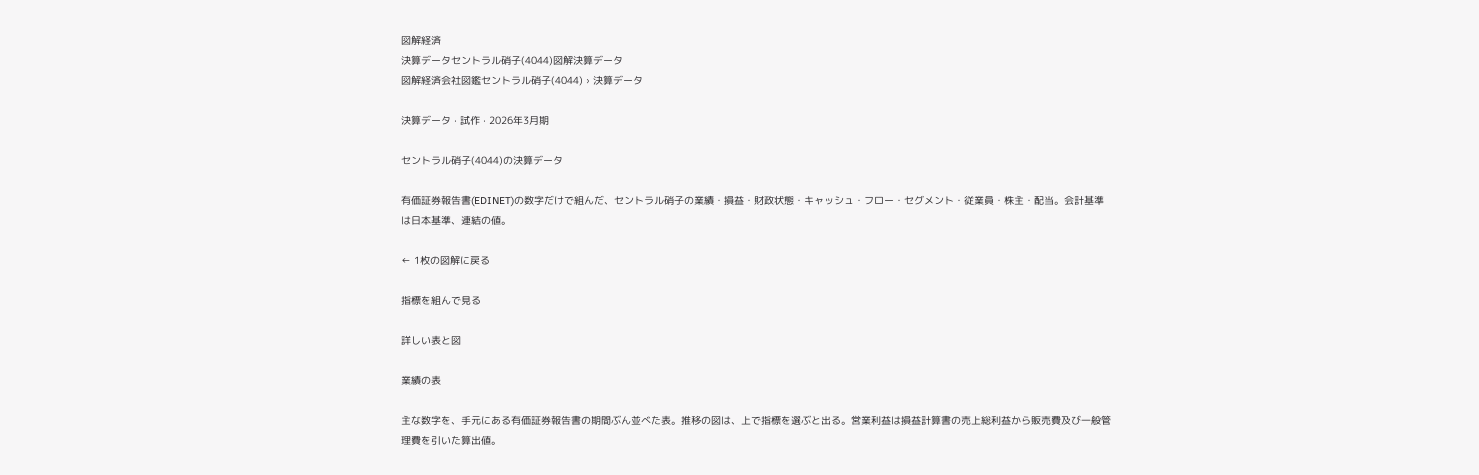図解経済
決算データセントラル硝子(4044)図解決算データ
図解経済会社図鑑セントラル硝子(4044) › 決算データ

決算データ · 試作 · 2026年3月期

セントラル硝子(4044)の決算データ

有価証券報告書(EDINET)の数字だけで組んだ、セントラル硝子の業績・損益・財政状態・キャッシュ・フロー・セグメント・従業員・株主・配当。会計基準は日本基準、連結の値。

← 1枚の図解に戻る

指標を組んで見る

詳しい表と図

業績の表

主な数字を、手元にある有価証券報告書の期間ぶん並べた表。推移の図は、上で指標を選ぶと出る。営業利益は損益計算書の売上総利益から販売費及び一般管理費を引いた算出値。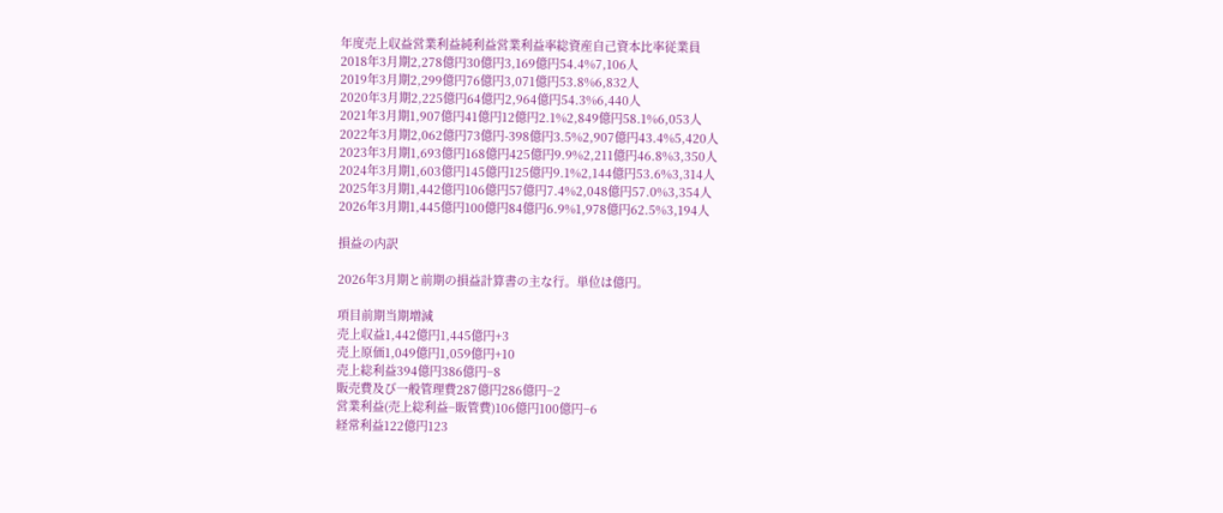年度売上収益営業利益純利益営業利益率総資産自己資本比率従業員
2018年3月期2,278億円30億円3,169億円54.4%7,106人
2019年3月期2,299億円76億円3,071億円53.8%6,832人
2020年3月期2,225億円64億円2,964億円54.3%6,440人
2021年3月期1,907億円41億円12億円2.1%2,849億円58.1%6,053人
2022年3月期2,062億円73億円-398億円3.5%2,907億円43.4%5,420人
2023年3月期1,693億円168億円425億円9.9%2,211億円46.8%3,350人
2024年3月期1,603億円145億円125億円9.1%2,144億円53.6%3,314人
2025年3月期1,442億円106億円57億円7.4%2,048億円57.0%3,354人
2026年3月期1,445億円100億円84億円6.9%1,978億円62.5%3,194人

損益の内訳

2026年3月期と前期の損益計算書の主な行。単位は億円。

項目前期当期増減
売上収益1,442億円1,445億円+3
売上原価1,049億円1,059億円+10
売上総利益394億円386億円−8
販売費及び一般管理費287億円286億円−2
営業利益(売上総利益−販管費)106億円100億円−6
経常利益122億円123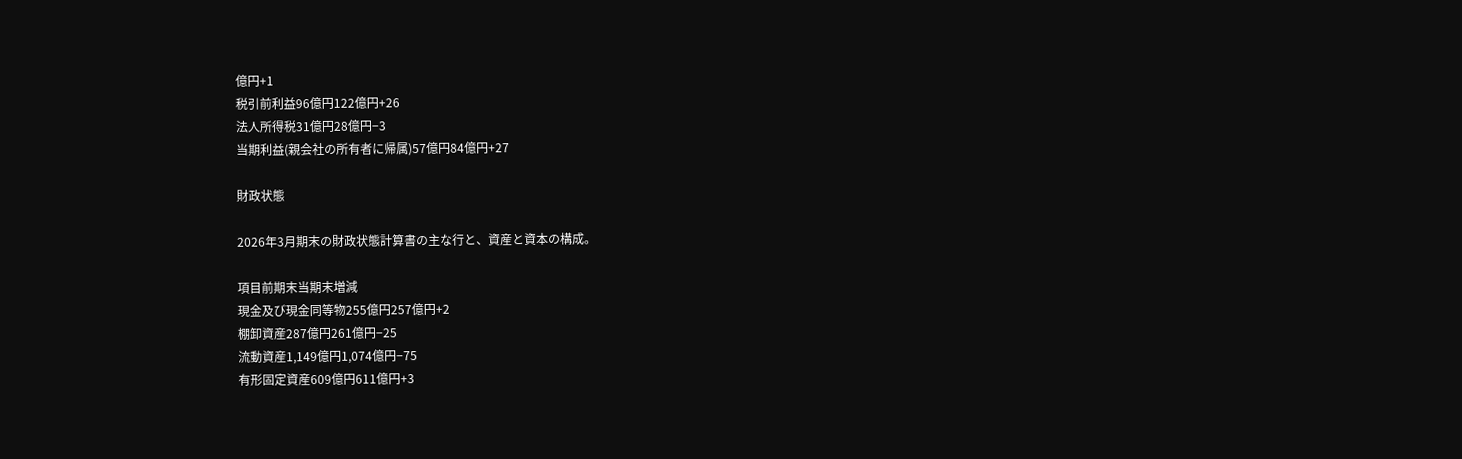億円+1
税引前利益96億円122億円+26
法人所得税31億円28億円−3
当期利益(親会社の所有者に帰属)57億円84億円+27

財政状態

2026年3月期末の財政状態計算書の主な行と、資産と資本の構成。

項目前期末当期末増減
現金及び現金同等物255億円257億円+2
棚卸資産287億円261億円−25
流動資産1,149億円1,074億円−75
有形固定資産609億円611億円+3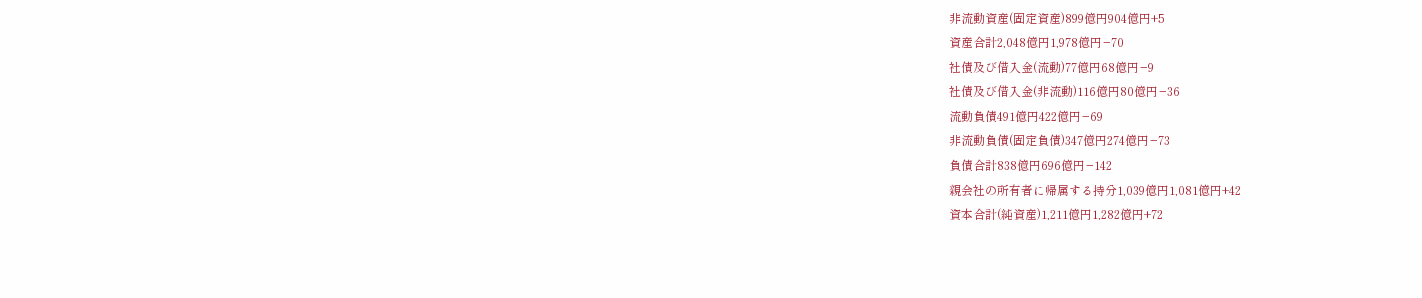非流動資産(固定資産)899億円904億円+5
資産合計2,048億円1,978億円−70
社債及び借入金(流動)77億円68億円−9
社債及び借入金(非流動)116億円80億円−36
流動負債491億円422億円−69
非流動負債(固定負債)347億円274億円−73
負債合計838億円696億円−142
親会社の所有者に帰属する持分1,039億円1,081億円+42
資本合計(純資産)1,211億円1,282億円+72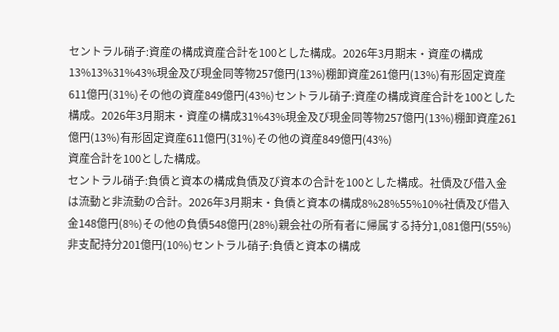セントラル硝子:資産の構成資産合計を100とした構成。2026年3月期末・資産の構成13%13%31%43%現金及び現金同等物257億円(13%)棚卸資産261億円(13%)有形固定資産611億円(31%)その他の資産849億円(43%)セントラル硝子:資産の構成資産合計を100とした構成。2026年3月期末・資産の構成31%43%現金及び現金同等物257億円(13%)棚卸資産261億円(13%)有形固定資産611億円(31%)その他の資産849億円(43%)
資産合計を100とした構成。
セントラル硝子:負債と資本の構成負債及び資本の合計を100とした構成。社債及び借入金は流動と非流動の合計。2026年3月期末・負債と資本の構成8%28%55%10%社債及び借入金148億円(8%)その他の負債548億円(28%)親会社の所有者に帰属する持分1,081億円(55%)非支配持分201億円(10%)セントラル硝子:負債と資本の構成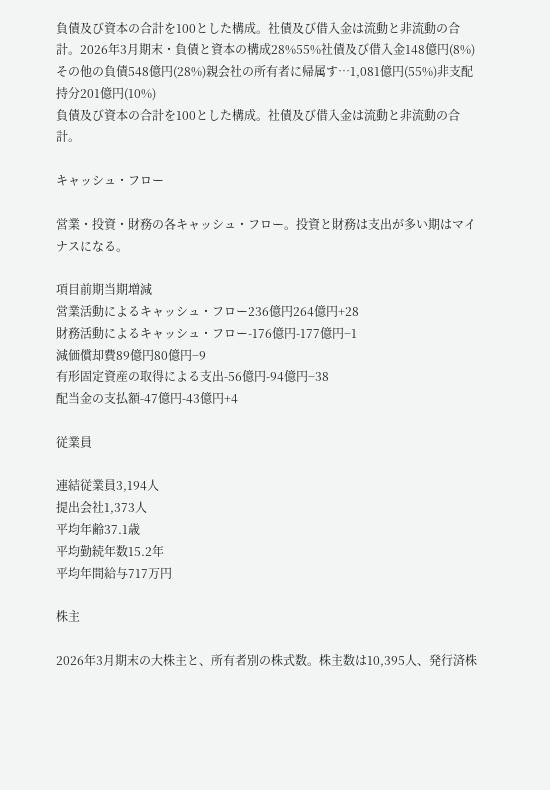負債及び資本の合計を100とした構成。社債及び借入金は流動と非流動の合計。2026年3月期末・負債と資本の構成28%55%社債及び借入金148億円(8%)その他の負債548億円(28%)親会社の所有者に帰属す…1,081億円(55%)非支配持分201億円(10%)
負債及び資本の合計を100とした構成。社債及び借入金は流動と非流動の合計。

キャッシュ・フロー

営業・投資・財務の各キャッシュ・フロー。投資と財務は支出が多い期はマイナスになる。

項目前期当期増減
営業活動によるキャッシュ・フロー236億円264億円+28
財務活動によるキャッシュ・フロー-176億円-177億円−1
減価償却費89億円80億円−9
有形固定資産の取得による支出-56億円-94億円−38
配当金の支払額-47億円-43億円+4

従業員

連結従業員3,194人
提出会社1,373人
平均年齢37.1歳
平均勤続年数15.2年
平均年間給与717万円

株主

2026年3月期末の大株主と、所有者別の株式数。株主数は10,395人、発行済株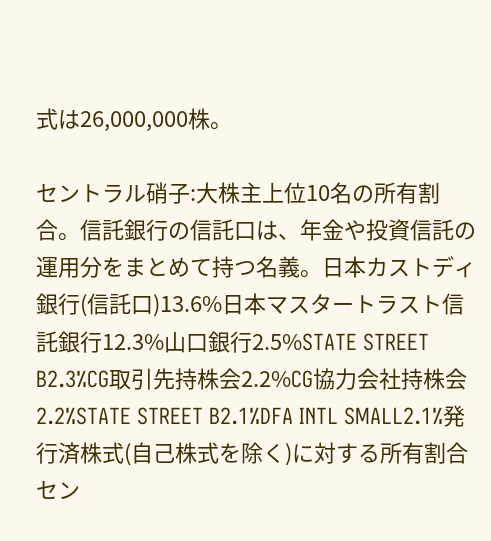式は26,000,000株。

セントラル硝子:大株主上位10名の所有割合。信託銀行の信託口は、年金や投資信託の運用分をまとめて持つ名義。日本カストディ銀行(信託口)13.6%日本マスタートラスト信託銀行12.3%山口銀行2.5%STATE STREET B2.3%CG取引先持株会2.2%CG協力会社持株会2.2%STATE STREET B2.1%DFA INTL SMALL2.1%発行済株式(自己株式を除く)に対する所有割合セン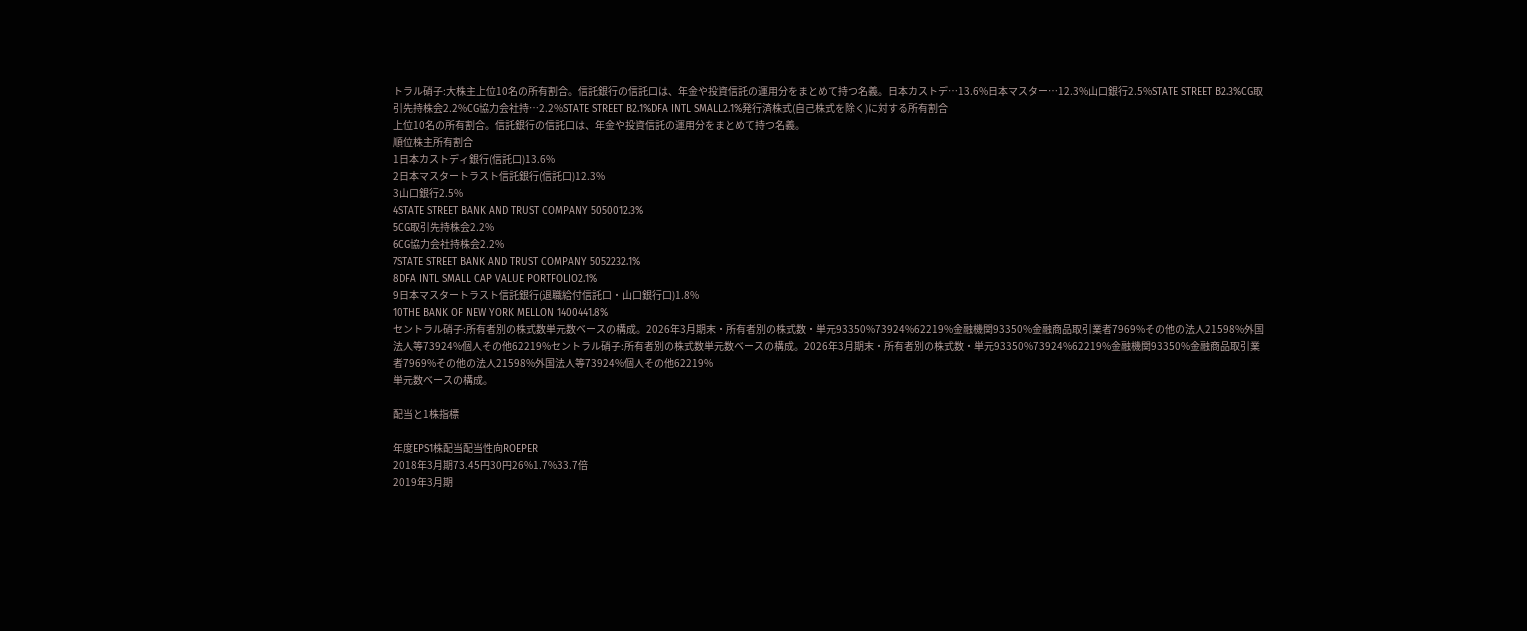トラル硝子:大株主上位10名の所有割合。信託銀行の信託口は、年金や投資信託の運用分をまとめて持つ名義。日本カストデ…13.6%日本マスター…12.3%山口銀行2.5%STATE STREET B2.3%CG取引先持株会2.2%CG協力会社持…2.2%STATE STREET B2.1%DFA INTL SMALL2.1%発行済株式(自己株式を除く)に対する所有割合
上位10名の所有割合。信託銀行の信託口は、年金や投資信託の運用分をまとめて持つ名義。
順位株主所有割合
1日本カストディ銀行(信託口)13.6%
2日本マスタートラスト信託銀行(信託口)12.3%
3山口銀行2.5%
4STATE STREET BANK AND TRUST COMPANY 5050012.3%
5CG取引先持株会2.2%
6CG協力会社持株会2.2%
7STATE STREET BANK AND TRUST COMPANY 5052232.1%
8DFA INTL SMALL CAP VALUE PORTFOLIO2.1%
9日本マスタートラスト信託銀行(退職給付信託口・山口銀行口)1.8%
10THE BANK OF NEW YORK MELLON 1400441.8%
セントラル硝子:所有者別の株式数単元数ベースの構成。2026年3月期末・所有者別の株式数・単元93350%73924%62219%金融機関93350%金融商品取引業者7969%その他の法人21598%外国法人等73924%個人その他62219%セントラル硝子:所有者別の株式数単元数ベースの構成。2026年3月期末・所有者別の株式数・単元93350%73924%62219%金融機関93350%金融商品取引業者7969%その他の法人21598%外国法人等73924%個人その他62219%
単元数ベースの構成。

配当と1株指標

年度EPS1株配当配当性向ROEPER
2018年3月期73.45円30円26%1.7%33.7倍
2019年3月期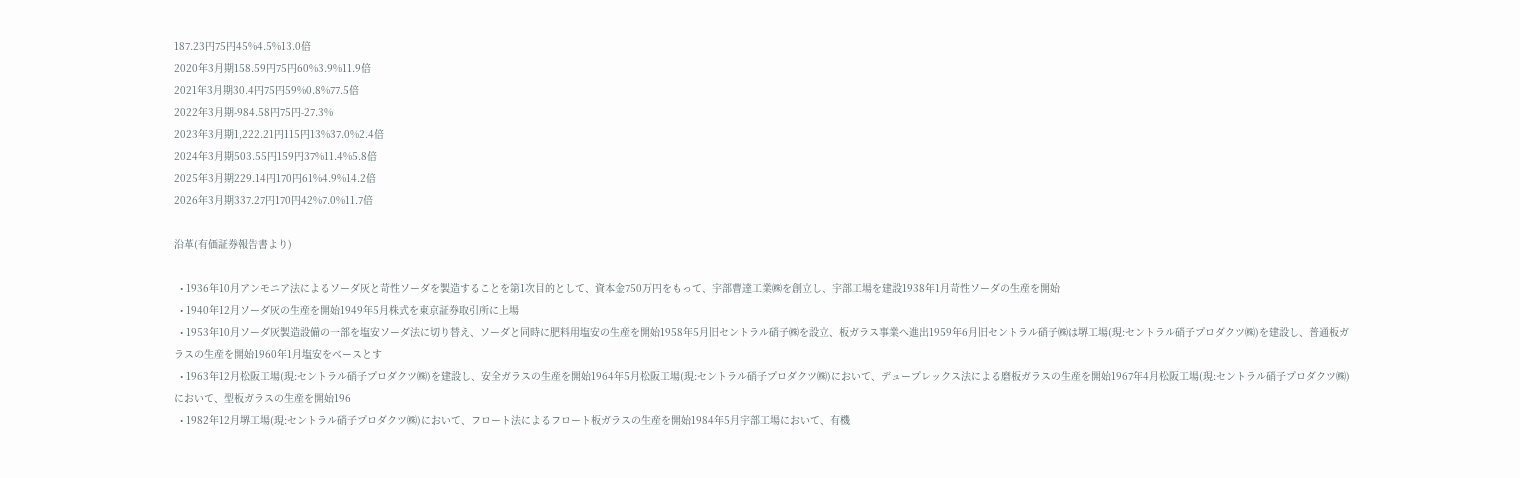187.23円75円45%4.5%13.0倍
2020年3月期158.59円75円60%3.9%11.9倍
2021年3月期30.4円75円59%0.8%77.5倍
2022年3月期-984.58円75円-27.3%
2023年3月期1,222.21円115円13%37.0%2.4倍
2024年3月期503.55円159円37%11.4%5.8倍
2025年3月期229.14円170円61%4.9%14.2倍
2026年3月期337.27円170円42%7.0%11.7倍

沿革(有価証券報告書より)

  • 1936年10月アンモニア法によるソーダ灰と苛性ソーダを製造することを第1次目的として、資本金750万円をもって、宇部曹達工業㈱を創立し、宇部工場を建設1938年1月苛性ソーダの生産を開始
  • 1940年12月ソーダ灰の生産を開始1949年5月株式を東京証券取引所に上場
  • 1953年10月ソーダ灰製造設備の一部を塩安ソーダ法に切り替え、ソーダと同時に肥料用塩安の生産を開始1958年5月旧セントラル硝子㈱を設立、板ガラス事業へ進出1959年6月旧セントラル硝子㈱は堺工場(現:セントラル硝子プロダクツ㈱)を建設し、普通板ガラスの生産を開始1960年1月塩安をベースとす
  • 1963年12月松阪工場(現:セントラル硝子プロダクツ㈱)を建設し、安全ガラスの生産を開始1964年5月松阪工場(現:セントラル硝子プロダクツ㈱)において、デュープレックス法による磨板ガラスの生産を開始1967年4月松阪工場(現:セントラル硝子プロダクツ㈱)において、型板ガラスの生産を開始196
  • 1982年12月堺工場(現:セントラル硝子プロダクツ㈱)において、フロート法によるフロート板ガラスの生産を開始1984年5月宇部工場において、有機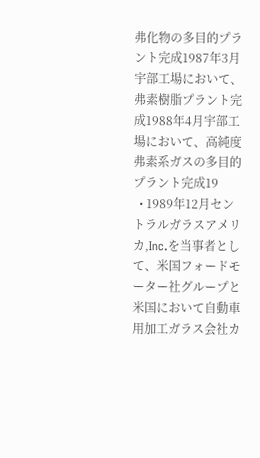弗化物の多目的プラント完成1987年3月宇部工場において、弗素樹脂プラント完成1988年4月宇部工場において、高純度弗素系ガスの多目的プラント完成19
  • 1989年12月セントラルガラスアメリカ,Inc.を当事者として、米国フォードモーター社グループと米国において自動車用加工ガラス会社カ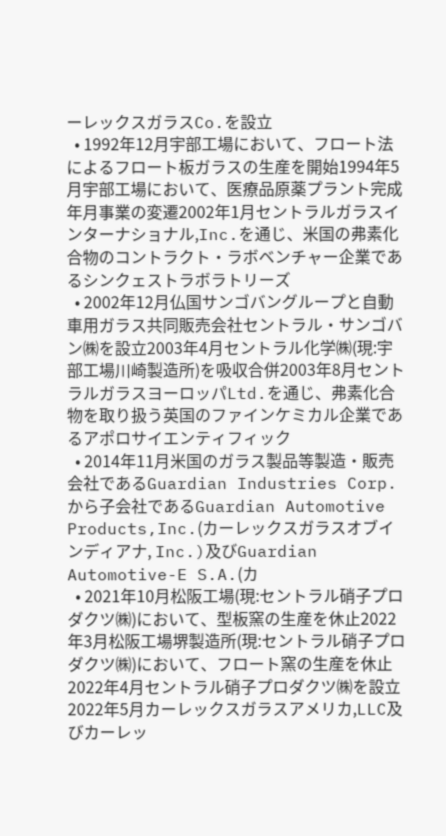ーレックスガラスCo.を設立
  • 1992年12月宇部工場において、フロート法によるフロート板ガラスの生産を開始1994年5月宇部工場において、医療品原薬プラント完成 年月事業の変遷2002年1月セントラルガラスインターナショナル,Inc.を通じ、米国の弗素化合物のコントラクト・ラボベンチャー企業であるシンクェストラボラトリーズ
  • 2002年12月仏国サンゴバングループと自動車用ガラス共同販売会社セントラル・サンゴバン㈱を設立2003年4月セントラル化学㈱(現:宇部工場川崎製造所)を吸収合併2003年8月セントラルガラスヨーロッパLtd.を通じ、弗素化合物を取り扱う英国のファインケミカル企業であるアポロサイエンティフィック
  • 2014年11月米国のガラス製品等製造・販売会社であるGuardian Industries Corp.から子会社であるGuardian Automotive Products,Inc.(カーレックスガラスオブインディアナ, Inc.)及びGuardian Automotive-E S.A.(カ
  • 2021年10月松阪工場(現:セントラル硝子プロダクツ㈱)において、型板窯の生産を休止2022年3月松阪工場堺製造所(現:セントラル硝子プロダクツ㈱)において、フロート窯の生産を休止2022年4月セントラル硝子プロダクツ㈱を設立2022年5月カーレックスガラスアメリカ,LLC及びカーレッ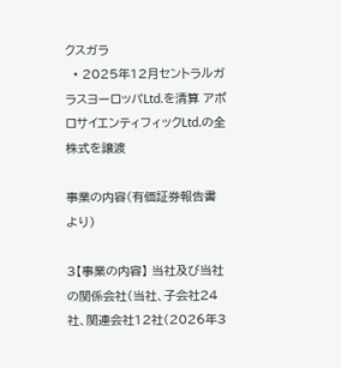クスガラ
  • 2025年12月セントラルガラスヨーロッパLtd.を清算 アポロサイエンティフィックLtd.の全株式を譲渡

事業の内容(有価証券報告書より)

3【事業の内容】 当社及び当社の関係会社(当社、子会社24社、関連会社12社(2026年3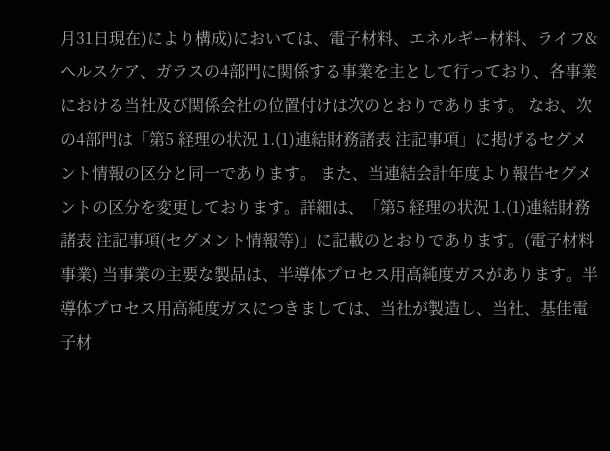月31日現在)により構成)においては、電子材料、エネルギー材料、ライフ&ヘルスケア、ガラスの4部門に関係する事業を主として行っており、各事業における当社及び関係会社の位置付けは次のとおりであります。 なお、次の4部門は「第5 経理の状況 1.(1)連結財務諸表 注記事項」に掲げるセグメント情報の区分と同一であります。 また、当連結会計年度より報告セグメントの区分を変更しております。詳細は、「第5 経理の状況 1.(1)連結財務諸表 注記事項(セグメント情報等)」に記載のとおりであります。(電子材料事業) 当事業の主要な製品は、半導体プロセス用高純度ガスがあります。半導体プロセス用高純度ガスにつきましては、当社が製造し、当社、基佳電子材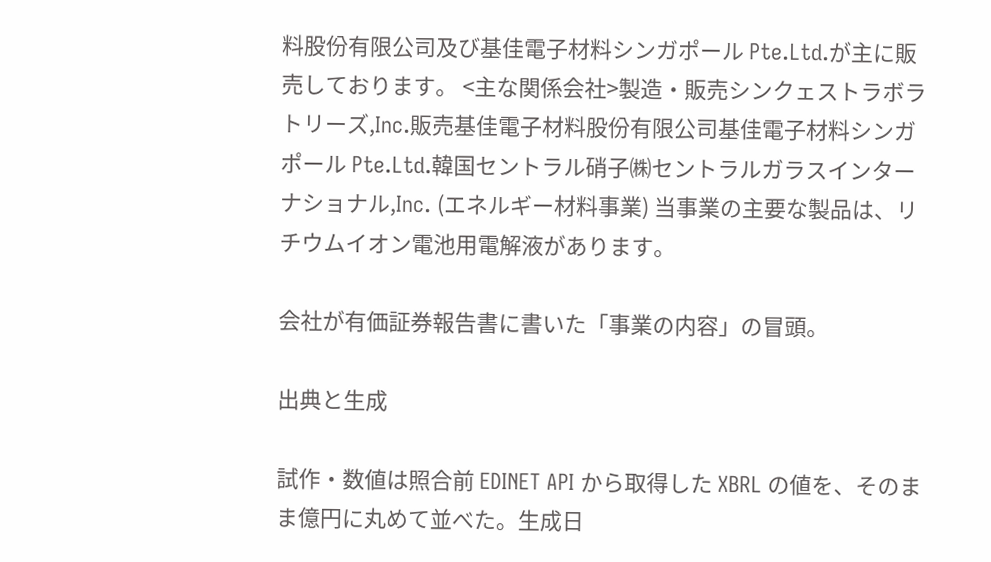料股份有限公司及び基佳電子材料シンガポール Pte.Ltd.が主に販売しております。 <主な関係会社>製造・販売シンクェストラボラトリーズ,Inc.販売基佳電子材料股份有限公司基佳電子材料シンガポール Pte.Ltd.韓国セントラル硝子㈱セントラルガラスインターナショナル,Inc. (エネルギー材料事業) 当事業の主要な製品は、リチウムイオン電池用電解液があります。

会社が有価証券報告書に書いた「事業の内容」の冒頭。

出典と生成

試作・数値は照合前 EDINET API から取得した XBRL の値を、そのまま億円に丸めて並べた。生成日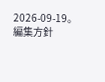2026-09-19。編集方針